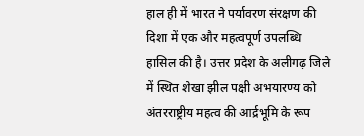हाल ही में भारत ने पर्यावरण संरक्षण की दिशा में एक और महत्वपूर्ण उपलब्धि हासिल की है। उत्तर प्रदेश के अलीगढ़ जिले में स्थित शेखा झील पक्षी अभयारण्य को अंतरराष्ट्रीय महत्व की आर्द्रभूमि के रूप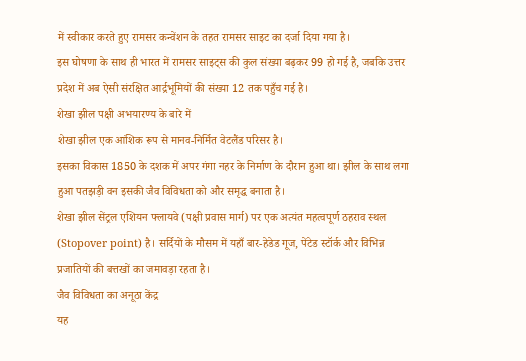में स्वीकार करते हुए रामसर कन्वेंशन के तहत रामसर साइट का दर्जा दिया गया है।
इस घोषणा के साथ ही भारत में रामसर साइट्स की कुल संख्या बढ़कर 99 हो गई है, जबकि उत्तर प्रदेश में अब ऐसी संरक्षित आर्द्रभूमियों की संख्या 12 तक पहुँच गई है।
शेखा झील पक्षी अभयारण्य के बारे में
शेखा झील एक आंशिक रूप से मानव-निर्मित वेटलैंड परिसर है।
इसका विकास 1850 के दशक में अपर गंगा नहर के निर्माण के दौरान हुआ था। झील के साथ लगा हुआ पतझड़ी वन इसकी जैव विविधता को और समृद्ध बनाता है।
शेखा झील सेंट्रल एशियन फ्लायवे (पक्षी प्रवास मार्ग) पर एक अत्यंत महत्वपूर्ण ठहराव स्थल (Stopover point) है। सर्दियों के मौसम में यहाँ बार-हेडेड गूज, पेंटेड स्टॉर्क और विभिन्न प्रजातियों की बत्तखों का जमावड़ा रहता है।
जैव विविधता का अनूठा केंद्र
यह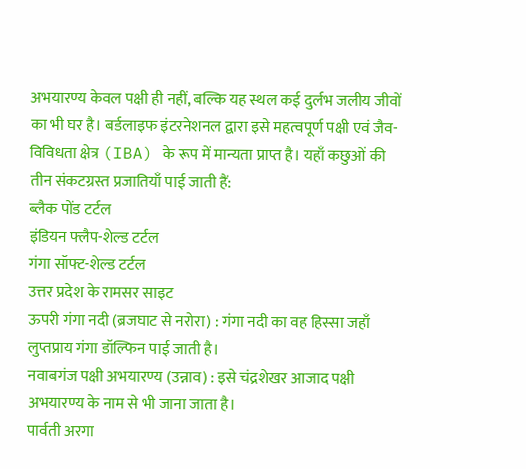अभयारण्य केवल पक्षी ही नहीं, बल्कि यह स्थल कई दुर्लभ जलीय जीवों का भी घर है। बर्डलाइफ इंटरनेशनल द्वारा इसे महत्वपूर्ण पक्षी एवं जैव-विविधता क्षेत्र (IBA) के रूप में मान्यता प्राप्त है। यहाँ कछुओं की तीन संकटग्रस्त प्रजातियाँ पाई जाती हैं:
ब्लैक पोंड टर्टल
इंडियन फ्लैप-शेल्ड टर्टल
गंगा सॉफ्ट-शेल्ड टर्टल
उत्तर प्रदेश के रामसर साइट
ऊपरी गंगा नदी (ब्रजघाट से नरोरा) : गंगा नदी का वह हिस्सा जहाँ लुप्तप्राय गंगा डॉल्फिन पाई जाती है।
नवाबगंज पक्षी अभयारण्य (उन्नाव) : इसे चंद्रशेखर आजाद पक्षी अभयारण्य के नाम से भी जाना जाता है।
पार्वती अरगा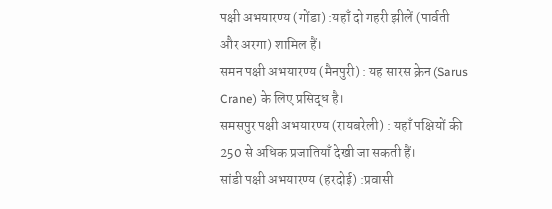पक्षी अभयारण्य (गोंडा) :यहाँ दो गहरी झीलें (पार्वती और अरगा) शामिल हैं।
समन पक्षी अभयारण्य (मैनपुरी) : यह सारस क्रेन (Sarus Crane) के लिए प्रसिद्ध है।
समसपुर पक्षी अभयारण्य (रायबरेली) : यहाँ पक्षियों की 250 से अधिक प्रजातियाँ देखी जा सकती हैं।
सांडी पक्षी अभयारण्य (हरदोई) :प्रवासी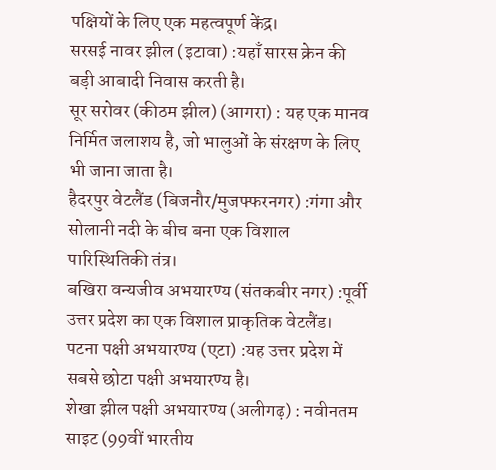पक्षियों के लिए एक महत्वपूर्ण केंद्र।
सरसई नावर झील (इटावा) :यहाँ सारस क्रेन की बड़ी आबादी निवास करती है।
सूर सरोवर (कीठम झील) (आगरा) : यह एक मानव निर्मित जलाशय है, जो भालुओं के संरक्षण के लिए भी जाना जाता है।
हैदरपुर वेटलैंड (बिजनौर/मुजफ्फरनगर) :गंगा और सोलानी नदी के बीच बना एक विशाल पारिस्थितिकी तंत्र।
बखिरा वन्यजीव अभयारण्य (संतकबीर नगर) :पूर्वी उत्तर प्रदेश का एक विशाल प्राकृतिक वेटलैंड।
पटना पक्षी अभयारण्य (एटा) :यह उत्तर प्रदेश में सबसे छोटा पक्षी अभयारण्य है।
शेखा झील पक्षी अभयारण्य (अलीगढ़) : नवीनतम साइट (99वीं भारतीय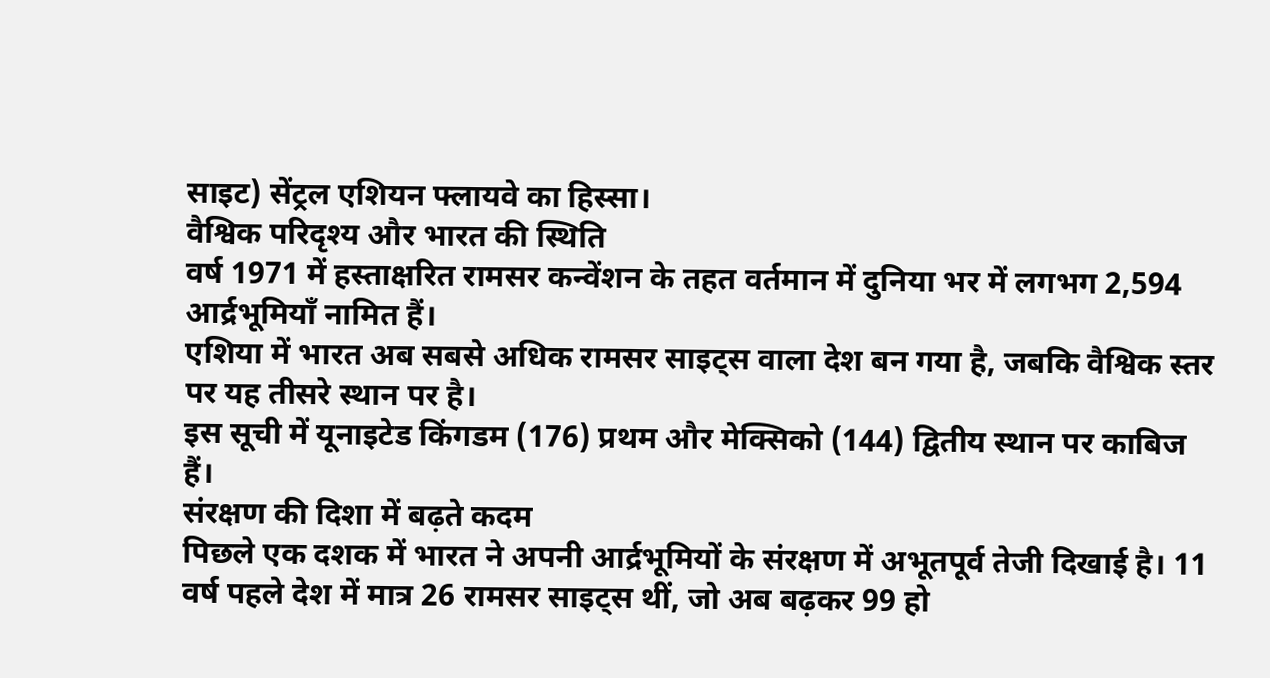साइट) सेंट्रल एशियन फ्लायवे का हिस्सा।
वैश्विक परिदृश्य और भारत की स्थिति
वर्ष 1971 में हस्ताक्षरित रामसर कन्वेंशन के तहत वर्तमान में दुनिया भर में लगभग 2,594 आर्द्रभूमियाँ नामित हैं।
एशिया में भारत अब सबसे अधिक रामसर साइट्स वाला देश बन गया है, जबकि वैश्विक स्तर पर यह तीसरे स्थान पर है।
इस सूची में यूनाइटेड किंगडम (176) प्रथम और मेक्सिको (144) द्वितीय स्थान पर काबिज हैं।
संरक्षण की दिशा में बढ़ते कदम
पिछले एक दशक में भारत ने अपनी आर्द्रभूमियों के संरक्षण में अभूतपूर्व तेजी दिखाई है। 11 वर्ष पहले देश में मात्र 26 रामसर साइट्स थीं, जो अब बढ़कर 99 हो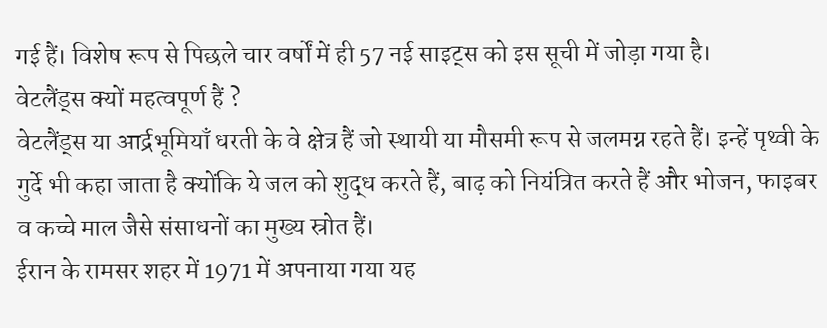गई हैं। विशेष रूप से पिछले चार वर्षों में ही 57 नई साइट्स को इस सूची में जोड़ा गया है।
वेटलैंड्स क्यों महत्वपूर्ण हैं ?
वेटलैंड्स या आर्द्रभूमियाँ धरती के वे क्षेत्र हैं जो स्थायी या मौसमी रूप से जलमग्न रहते हैं। इन्हें पृथ्वी के गुर्दे भी कहा जाता है क्योंकि ये जल को शुद्ध करते हैं, बाढ़ को नियंत्रित करते हैं और भोजन, फाइबर व कच्चे माल जैसे संसाधनों का मुख्य स्रोत हैं।
ईरान के रामसर शहर में 1971 में अपनाया गया यह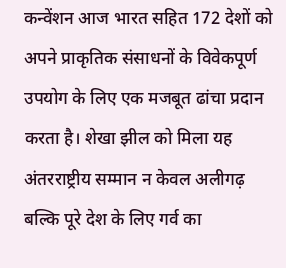कन्वेंशन आज भारत सहित 172 देशों को अपने प्राकृतिक संसाधनों के विवेकपूर्ण उपयोग के लिए एक मजबूत ढांचा प्रदान करता है। शेखा झील को मिला यह अंतरराष्ट्रीय सम्मान न केवल अलीगढ़ बल्कि पूरे देश के लिए गर्व का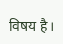विषय है।